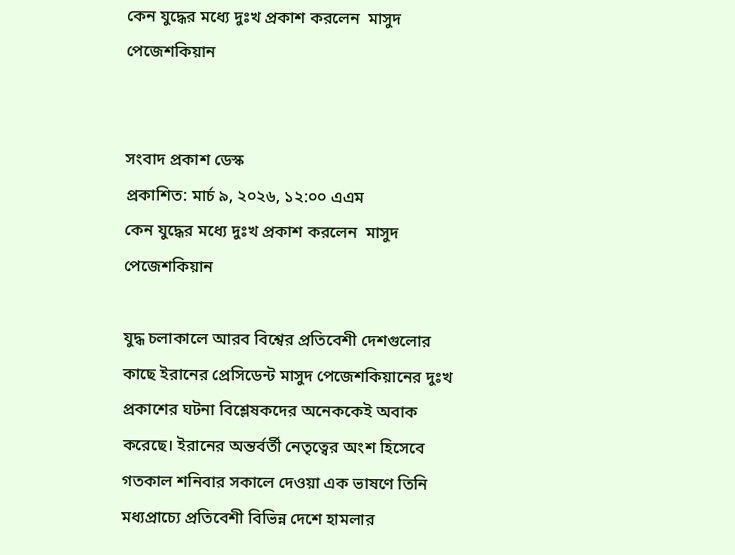কেন যুদ্ধের মধ্যে দুঃখ প্রকাশ করলেন  মাসুদ পেজেশকিয়ান


সংবাদ প্রকাশ ডেস্ক
প্রকাশিত: মার্চ ৯, ২০২৬, ১২:০০ এএম
কেন যুদ্ধের মধ্যে দুঃখ প্রকাশ করলেন  মাসুদ পেজেশকিয়ান

যুদ্ধ চলাকালে আরব বিশ্বের প্রতিবেশী দেশগুলোর কাছে ইরানের প্রেসিডেন্ট মাসুদ পেজেশকিয়ানের দুঃখ প্রকাশের ঘটনা বিশ্লেষকদের অনেককেই অবাক করেছে। ইরানের অন্তর্বর্তী নেতৃত্বের অংশ হিসেবে গতকাল শনিবার সকালে দেওয়া এক ভাষণে তিনি মধ্যপ্রাচ্যে প্রতিবেশী বিভিন্ন দেশে হামলার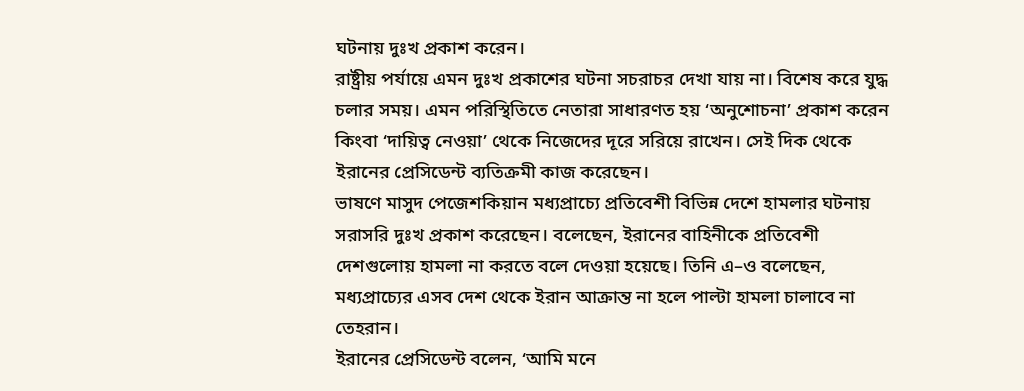ঘটনায় দুঃখ প্রকাশ করেন।
রাষ্ট্রীয় পর্যায়ে এমন দুঃখ প্রকাশের ঘটনা সচরাচর দেখা যায় না। বিশেষ করে যুদ্ধ চলার সময়। এমন পরিস্থিতিতে নেতারা সাধারণত হয় ‘অনুশোচনা’ প্রকাশ করেন কিংবা ‘দায়িত্ব নেওয়া’ থেকে নিজেদের দূরে সরিয়ে রাখেন। সেই দিক থেকে ইরানের প্রেসিডেন্ট ব্যতিক্রমী কাজ করেছেন।
ভাষণে মাসুদ পেজেশকিয়ান মধ্যপ্রাচ্যে প্রতিবেশী বিভিন্ন দেশে হামলার ঘটনায় সরাসরি দুঃখ প্রকাশ করেছেন। বলেছেন, ইরানের বাহিনীকে প্রতিবেশী দেশগুলোয় হামলা না করতে বলে দেওয়া হয়েছে। তিনি এ–ও বলেছেন, মধ্যপ্রাচ্যের এসব দেশ থেকে ইরান আক্রান্ত না হলে পাল্টা হামলা চালাবে না তেহরান।
ইরানের প্রেসিডেন্ট বলেন, ‘আমি মনে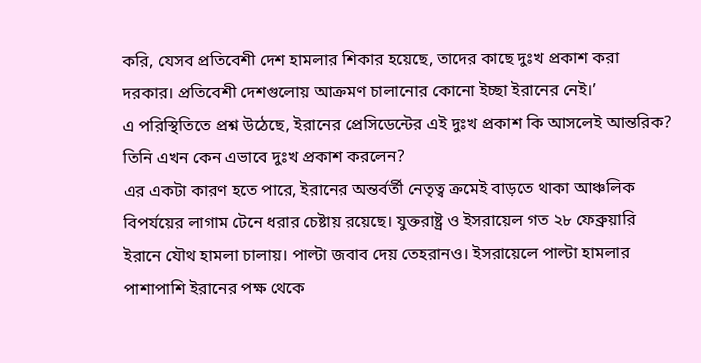করি, যেসব প্রতিবেশী দেশ হামলার শিকার হয়েছে, তাদের কাছে দুঃখ প্রকাশ করা দরকার। প্রতিবেশী দেশগুলোয় আক্রমণ চালানোর কোনো ইচ্ছা ইরানের নেই।’
এ পরিস্থিতিতে প্রশ্ন উঠেছে, ইরানের প্রেসিডেন্টের এই দুঃখ প্রকাশ কি আসলেই আন্তরিক? তিনি এখন কেন এভাবে দুঃখ প্রকাশ করলেন?
এর একটা কারণ হতে পারে, ইরানের অন্তর্বর্তী নেতৃত্ব ক্রমেই বাড়তে থাকা আঞ্চলিক বিপর্যয়ের লাগাম টেনে ধরার চেষ্টায় রয়েছে। যুক্তরাষ্ট্র ও ইসরায়েল গত ২৮ ফেব্রুয়ারি ইরানে যৌথ হামলা চালায়। পাল্টা জবাব দেয় তেহরানও। ইসরায়েলে পাল্টা হামলার পাশাপাশি ইরানের পক্ষ থেকে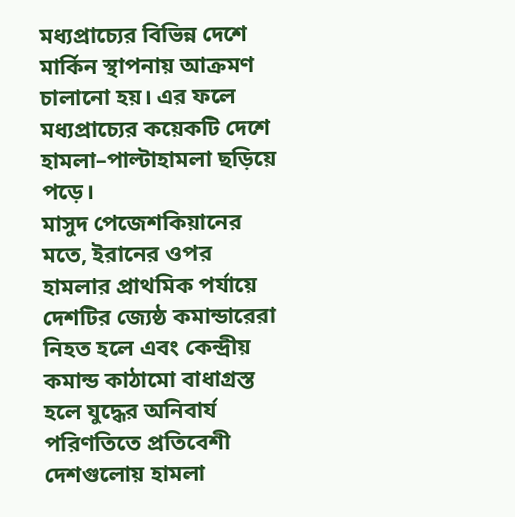মধ্যপ্রাচ্যের বিভিন্ন দেশে মার্কিন স্থাপনায় আক্রমণ চালানো হয়। এর ফলে মধ্যপ্রাচ্যের কয়েকটি দেশে হামলা–পাল্টাহামলা ছড়িয়ে পড়ে।
মাসুদ পেজেশকিয়ানের মতে, ইরানের ওপর হামলার প্রাথমিক পর্যায়ে দেশটির জ্যেষ্ঠ কমান্ডারেরা নিহত হলে এবং কেন্দ্রীয় কমান্ড কাঠামো বাধাগ্রস্ত হলে যুদ্ধের অনিবার্য পরিণতিতে প্রতিবেশী দেশগুলোয় হামলা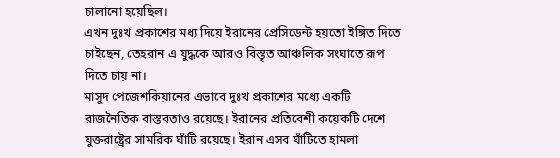চালানো হয়েছিল।
এখন দুঃখ প্রকাশের মধ্য দিয়ে ইরানের প্রেসিডেন্ট হয়তো ইঙ্গিত দিতে চাইছেন, তেহরান এ যুদ্ধকে আরও বিস্তৃত আঞ্চলিক সংঘাতে রূপ দিতে চায় না।
মাসুদ পেজেশকিয়ানের এভাবে দুঃখ প্রকাশের মধ্যে একটি রাজনৈতিক বাস্তবতাও রয়েছে। ইরানের প্রতিবেশী কয়েকটি দেশে যুক্তরাষ্ট্রের সামরিক ঘাঁটি রয়েছে। ইরান এসব ঘাঁটিতে হামলা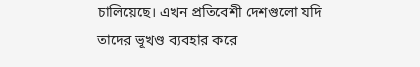চালিয়েছে। এখন প্রতিবেশী দেশগুলো যদি তাদের ভূখণ্ড ব্যবহার করে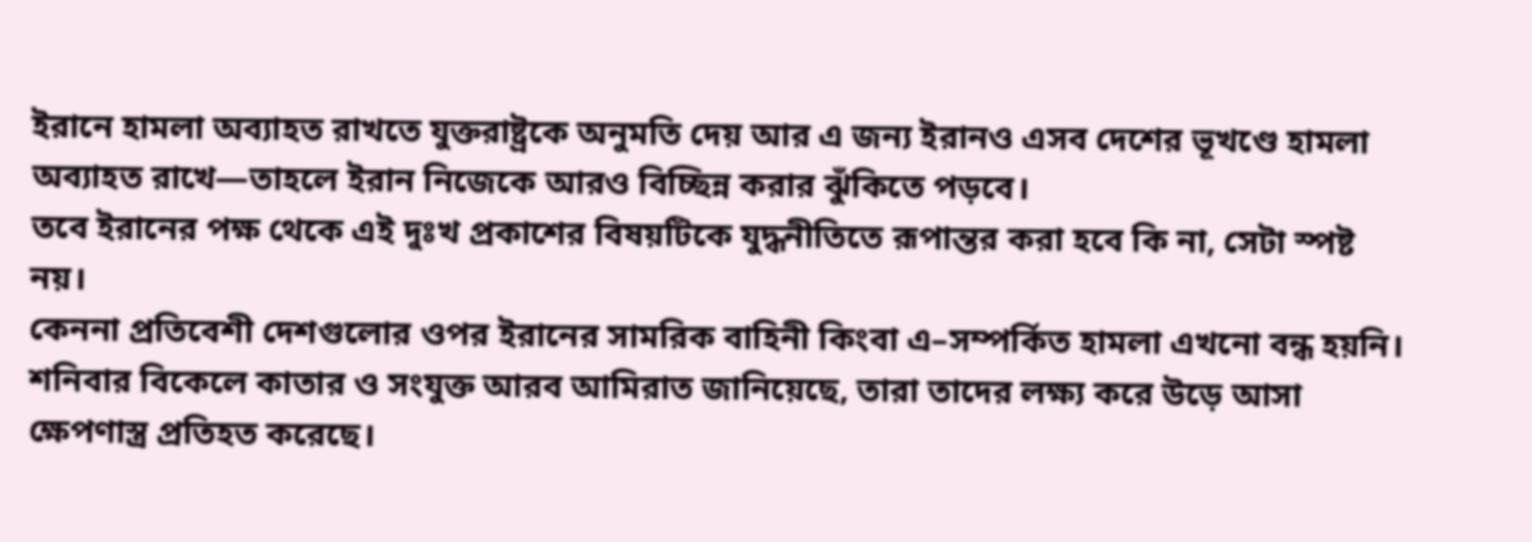ইরানে হামলা অব্যাহত রাখতে যুক্তরাষ্ট্রকে অনুমতি দেয় আর এ জন্য ইরানও এসব দেশের ভূখণ্ডে হামলা অব্যাহত রাখে—তাহলে ইরান নিজেকে আরও বিচ্ছিন্ন করার ঝুঁকিতে পড়বে।
তবে ইরানের পক্ষ থেকে এই দুঃখ প্রকাশের বিষয়টিকে যুদ্ধনীতিতে রূপান্তর করা হবে কি না, সেটা স্পষ্ট নয়।
কেননা প্রতিবেশী দেশগুলোর ওপর ইরানের সামরিক বাহিনী কিংবা এ–সম্পর্কিত হামলা এখনো বন্ধ হয়নি। শনিবার বিকেলে কাতার ও সংযুক্ত আরব আমিরাত জানিয়েছে, তারা তাদের লক্ষ্য করে উড়ে আসা ক্ষেপণাস্ত্র প্রতিহত করেছে।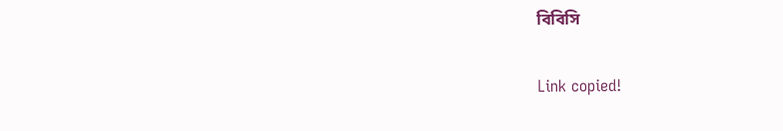বিবিসি

Link copied!